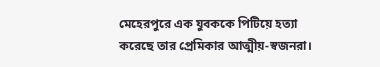মেহেরপুরে এক যুবককে পিটিয়ে হত্যা করেছে তার প্রেমিকার আত্মীয়-স্বজনরা।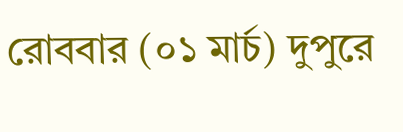রোববার (০১ মার্চ) দুপুরে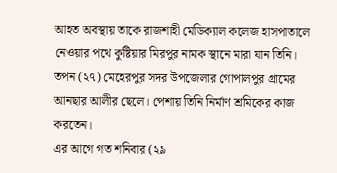আহত অবস্থায় তাকে রাজশাহী মেডিক্যাল কলেজ হাসপাতালে নেওয়ার পথে কুষ্টিয়ার মিরপুর নামক স্থানে মারা যান তিনি।
তপন (২৭) মেহেরপুর সদর উপজেলার গোপালপুর গ্রামের আনছার আলীর ছেলে। পেশায় তিনি নির্মাণ শ্রমিকের কাজ করতেন।
এর আগে গত শনিবার (২৯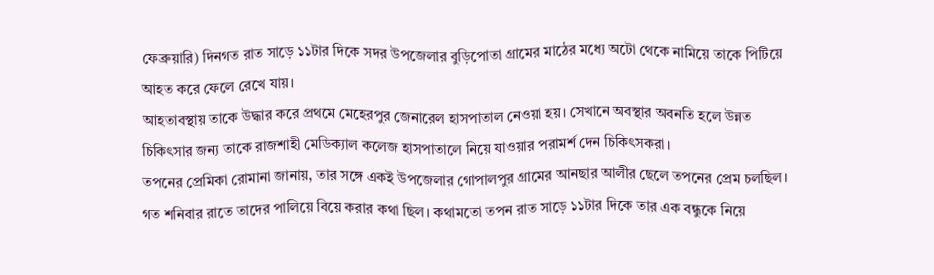ফেব্রুয়ারি) দিনগত রাত সাড়ে ১১টার দিকে সদর উপজেলার বুড়িপোতা গ্রামের মাঠের মধ্যে অটো থেকে নামিয়ে তাকে পিটিয়ে আহত করে ফেলে রেখে যায়।
আহতাবস্থায় তাকে উদ্ধার করে প্রথমে মেহেরপুর জেনারেল হাসপাতাল নেওয়া হয়। সেখানে অবস্থার অবনতি হলে উন্নত চিকিৎসার জন্য তাকে রাজশাহী মেডিক্যাল কলেজ হাসপাতালে নিয়ে যাওয়ার পরামর্শ দেন চিকিৎসকরা।
তপনের প্রেমিকা রোমানা জানায়, তার সঙ্গে একই উপজেলার গোপালপুর গ্রামের আনছার আলীর ছেলে তপনের প্রেম চলছিল। গত শনিবার রাতে তাদের পালিয়ে বিয়ে করার কথা ছিল। কথামতো তপন রাত সাড়ে ১১টার দিকে তার এক বন্ধুকে নিয়ে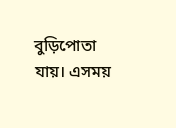বুড়িপোতা যায়। এসময়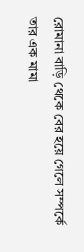রোমানা বাড়ি থেকে বের হয়ে গেলে সম্পর্কে তার এক মামা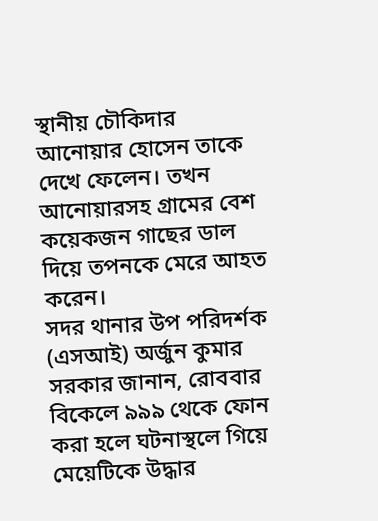স্থানীয় চৌকিদার আনোয়ার হোসেন তাকে দেখে ফেলেন। তখন আনোয়ারসহ গ্রামের বেশ কয়েকজন গাছের ডাল দিয়ে তপনকে মেরে আহত করেন।
সদর থানার উপ পরিদর্শক (এসআই) অর্জুন কুমার সরকার জানান, রোববার বিকেলে ৯৯৯ থেকে ফোন করা হলে ঘটনাস্থলে গিয়ে মেয়েটিকে উদ্ধার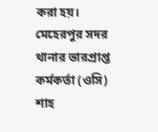করা হয়।
মেহেরপুর সদর থানার ভারপ্রাপ্ত কর্মকর্তা (ওসি) শাহ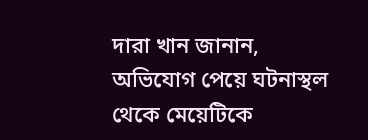দারা খান জানান, অভিযোগ পেয়ে ঘটনাস্থল থেকে মেয়েটিকে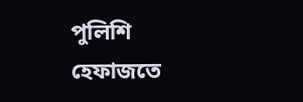পুলিশি হেফাজতে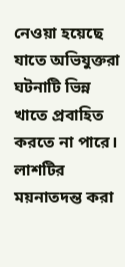নেওয়া হয়েছে যাতে অভিযুক্তরা ঘটনাটি ভিন্ন খাতে প্রবাহিত করতে না পারে। লাশটির ময়নাতদন্ত করা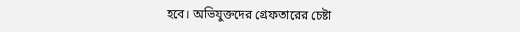হবে। অভিযুক্তদের গ্রেফতারের চেষ্টা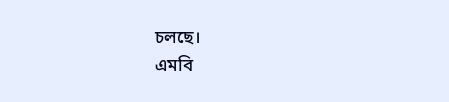চলছে।
এমবি